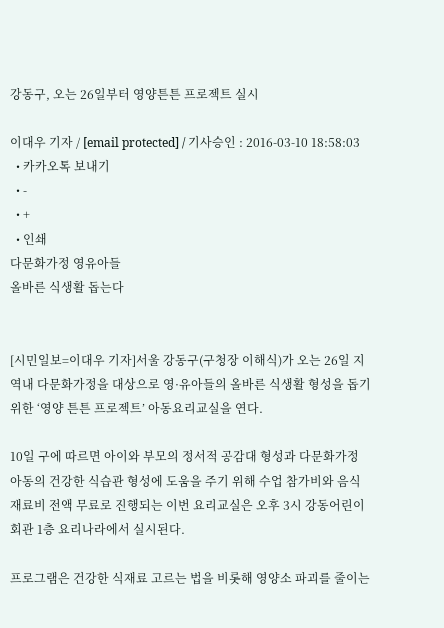강동구, 오는 26일부터 영양튼튼 프로젝트 실시

이대우 기자 / [email protected] / 기사승인 : 2016-03-10 18:58:03
  • 카카오톡 보내기
  • -
  • +
  • 인쇄
다문화가정 영유아들
올바른 식생활 돕는다


[시민일보=이대우 기자]서울 강동구(구청장 이해식)가 오는 26일 지역내 다문화가정을 대상으로 영·유아들의 올바른 식생활 형성을 돕기 위한 ‘영양 튼튼 프로젝트’ 아동요리교실을 연다.

10일 구에 따르면 아이와 부모의 정서적 공감대 형성과 다문화가정 아동의 건강한 식습관 형성에 도움을 주기 위해 수업 참가비와 음식 재료비 전액 무료로 진행되는 이번 요리교실은 오후 3시 강동어린이회관 1층 요리나라에서 실시된다.

프로그램은 건강한 식재료 고르는 법을 비롯해 영양소 파괴를 줄이는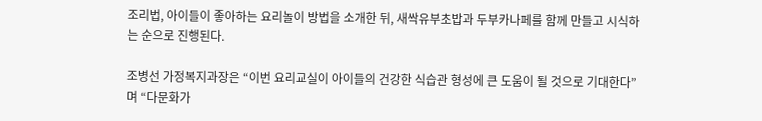조리법, 아이들이 좋아하는 요리놀이 방법을 소개한 뒤, 새싹유부초밥과 두부카나페를 함께 만들고 시식하는 순으로 진행된다.

조병선 가정복지과장은 “이번 요리교실이 아이들의 건강한 식습관 형성에 큰 도움이 될 것으로 기대한다”며 “다문화가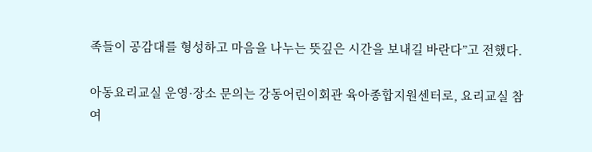족들이 공감대를 형성하고 마음을 나누는 뜻깊은 시간을 보내길 바란다”고 전했다.

아동요리교실 운영·장소 문의는 강동어린이회관 육아종합지원센터로, 요리교실 참여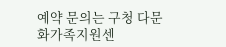예약 문의는 구청 다문화가족지원센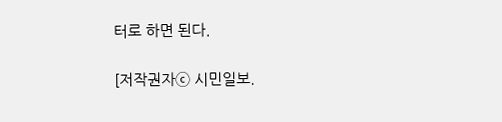터로 하면 된다.

[저작권자ⓒ 시민일보.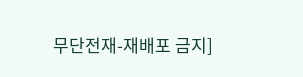무단전재-재배포 금지]